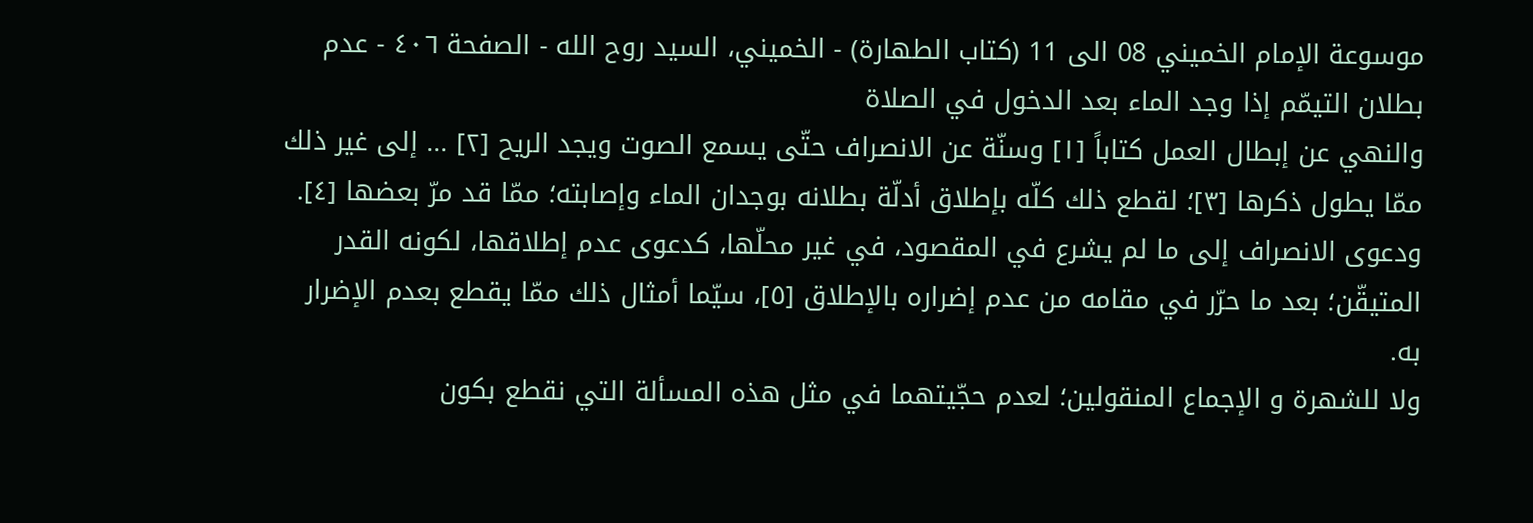موسوعة الإمام الخميني 08 الى 11 (كتاب الطهارة) - الخميني، السيد روح الله - الصفحة ٤٠٦ - عدم بطلان التيمّم إذا وجد الماء بعد الدخول في الصلاة
والنهي عن إبطال العمل كتاباً [١] وسنّة عن الانصراف حتّى يسمع الصوت ويجد الريح [٢] ... إلى غير ذلك ممّا يطول ذكرها [٣]؛ لقطع ذلك كلّه بإطلاق أدلّة بطلانه بوجدان الماء وإصابته؛ ممّا قد مرّ بعضها [٤]. ودعوى الانصراف إلى ما لم يشرع في المقصود، في غير محلّها، كدعوى عدم إطلاقها، لكونه القدر المتيقّن؛ بعد ما حرّر في مقامه من عدم إضراره بالإطلاق [٥]، سيّما أمثال ذلك ممّا يقطع بعدم الإضرار به.
ولا للشهرة و الإجماع المنقولين؛ لعدم حجّيتهما في مثل هذه المسألة التي نقطع بكون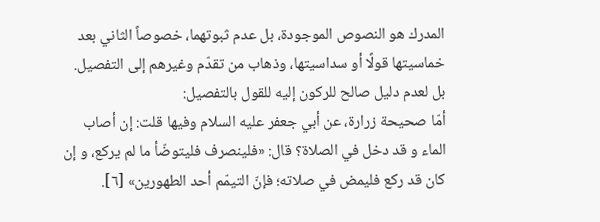المدرك هو النصوص الموجودة، بل عدم ثبوتهما، خصوصاً الثاني بعد خماسيتها قولًا أو سداسيتها، وذهاب من تقدّم وغيرهم إلى التفصيل.
بل لعدم دليل صالح للركون إليه للقول بالتفصيل:
أمّا صحيحة زرارة، عن أبي جعفر عليه السلام وفيها قلت: إن أصاب الماء و قد دخل في الصلاة؟ قال: «فلينصرف فليتوضّأ ما لم يركع، و إن كان قد ركع فليمض في صلاته؛ فإنّ التيمّم أحد الطهورين» [٦].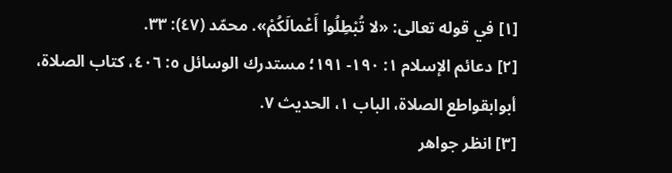[١] في قوله تعالى: «لا تُبْطِلُوا أَعْمالَكُمْ». محمّد (٤٧): ٣٣.
[٢] دعائم الإسلام ١: ١٩٠- ١٩١؛ مستدرك الوسائل ٥: ٤٠٦، كتاب الصلاة، أبوابقواطع الصلاة، الباب ١، الحديث ٧.
[٣] انظر جواهر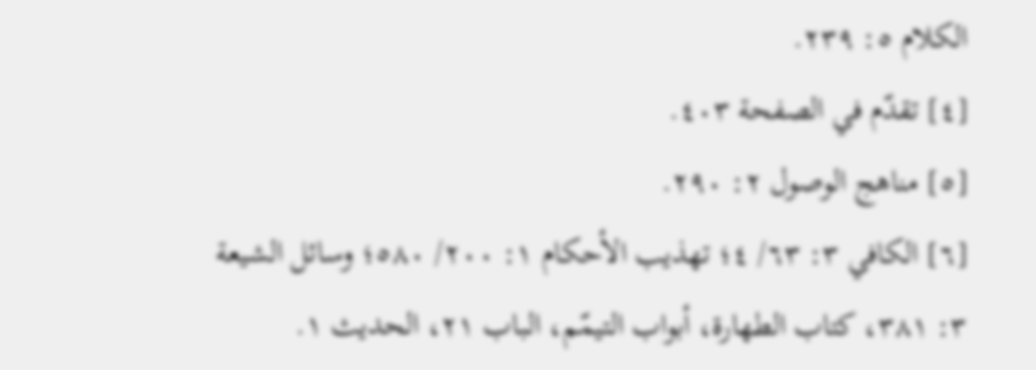الكلام ٥: ٢٣٩.
[٤] تقدّم في الصفحة ٤٠٣.
[٥] مناهج الوصول ٢: ٢٩٠.
[٦] الكافي ٣: ٦٣/ ٤؛ تهذيب الأحكام ١: ٢٠٠/ ٥٨٠؛ وسائل الشيعة ٣: ٣٨١، كتاب الطهارة، أبواب التيمّم، الباب ٢١، الحديث ١.